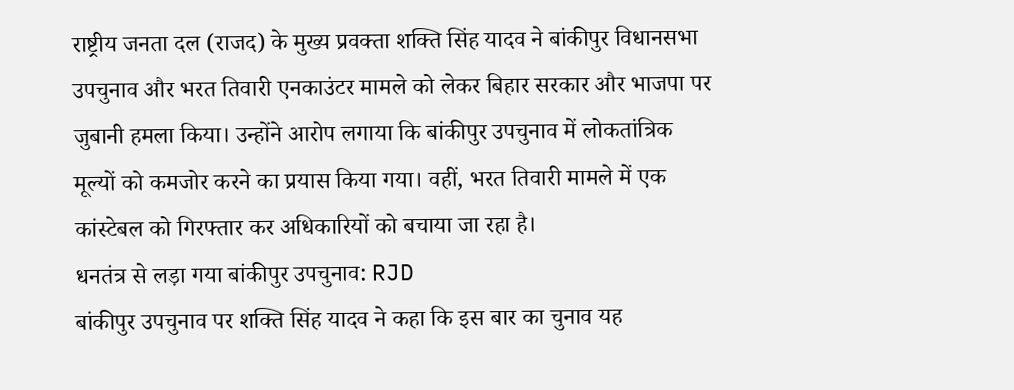राष्ट्रीय जनता दल (राजद) के मुख्य प्रवक्ता शक्ति सिंह यादव ने बांकीपुर विधानसभा उपचुनाव और भरत तिवारी एनकाउंटर मामले को लेकर बिहार सरकार और भाजपा पर जुबानी हमला किया। उन्होंने आरोप लगाया कि बांकीपुर उपचुनाव में लोकतांत्रिक मूल्यों को कमजोर करने का प्रयास किया गया। वहीं, भरत तिवारी मामले में एक कांस्टेबल को गिरफ्तार कर अधिकारियों को बचाया जा रहा है।
धनतंत्र से लड़ा गया बांकीपुर उपचुनाव: RJD
बांकीपुर उपचुनाव पर शक्ति सिंह यादव ने कहा कि इस बार का चुनाव यह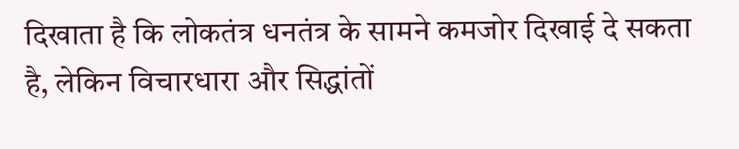दिखाता है कि लोकतंत्र धनतंत्र के सामने कमजोर दिखाई दे सकता है, लेकिन विचारधारा और सिद्धांतों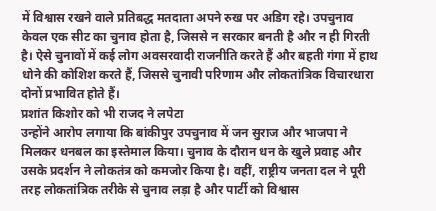में विश्वास रखने वाले प्रतिबद्ध मतदाता अपने रुख पर अडिग रहे। उपचुनाव केवल एक सीट का चुनाव होता है, जिससे न सरकार बनती है और न ही गिरती है। ऐसे चुनावों में कई लोग अवसरवादी राजनीति करते हैं और बहती गंगा में हाथ धोने की कोशिश करते हैं, जिससे चुनावी परिणाम और लोकतांत्रिक विचारधारा दोनों प्रभावित होते हैं।
प्रशांत किशोर को भी राजद ने लपेटा
उन्होंने आरोप लगाया कि बांकीपुर उपचुनाव में जन सुराज और भाजपा ने मिलकर धनबल का इस्तेमाल किया। चुनाव के दौरान धन के खुले प्रवाह और उसके प्रदर्शन ने लोकतंत्र को कमजोर किया है। वहीं, राष्ट्रीय जनता दल ने पूरी तरह लोकतांत्रिक तरीके से चुनाव लड़ा है और पार्टी को विश्वास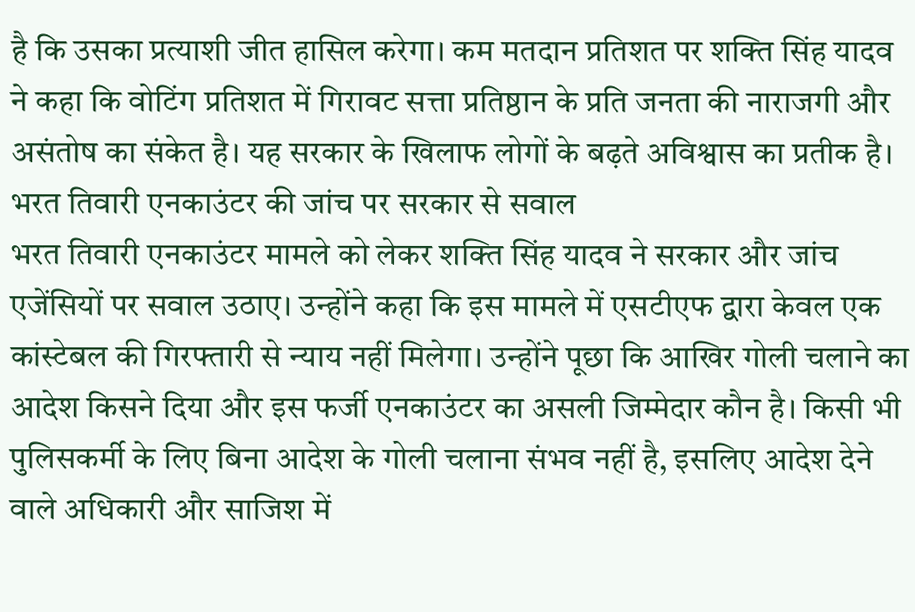है कि उसका प्रत्याशी जीत हासिल करेगा। कम मतदान प्रतिशत पर शक्ति सिंह यादव ने कहा कि वोटिंग प्रतिशत में गिरावट सत्ता प्रतिष्ठान के प्रति जनता की नाराजगी और असंतोष का संकेत है। यह सरकार के खिलाफ लोगों के बढ़ते अविश्वास का प्रतीक है।
भरत तिवारी एनकाउंटर की जांच पर सरकार से सवाल
भरत तिवारी एनकाउंटर मामले को लेकर शक्ति सिंह यादव ने सरकार और जांच एजेंसियों पर सवाल उठाए। उन्होंने कहा कि इस मामले में एसटीएफ द्वारा केवल एक कांस्टेबल की गिरफ्तारी से न्याय नहीं मिलेगा। उन्होंने पूछा कि आखिर गोली चलाने का आदेश किसने दिया और इस फर्जी एनकाउंटर का असली जिम्मेदार कौन है। किसी भी पुलिसकर्मी के लिए बिना आदेश के गोली चलाना संभव नहीं है, इसलिए आदेश देने वाले अधिकारी और साजिश में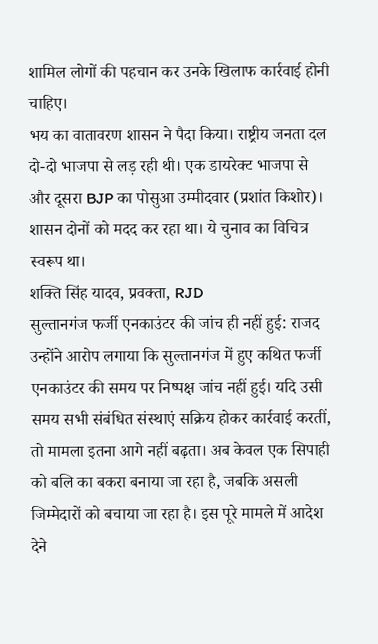शामिल लोगों की पहचान कर उनके खिलाफ कार्रवाई होनी चाहिए।
भय का वातावरण शासन ने पैदा किया। राष्ट्रीय जनता दल दो-दो भाजपा से लड़ रही थी। एक डायरेक्ट भाजपा से और दूसरा BJP का पोसुआ उम्मीदवार (प्रशांत किशोर)। शासन दोनों को मदद कर रहा था। ये चुनाव का विचित्र स्वरूप था।
शक्ति सिंह यादव, प्रवक्ता, RJD
सुल्तानगंज फर्जी एनकाउंटर की जांच ही नहीं हुई: राजद
उन्होंने आरोप लगाया कि सुल्तानगंज में हुए कथित फर्जी एनकाउंटर की समय पर निष्पक्ष जांच नहीं हुई। यदि उसी समय सभी संबंधित संस्थाएं सक्रिय होकर कार्रवाई करतीं, तो मामला इतना आगे नहीं बढ़ता। अब केवल एक सिपाही को बलि का बकरा बनाया जा रहा है, जबकि असली जिम्मेदारों को बचाया जा रहा है। इस पूरे मामले में आदेश देने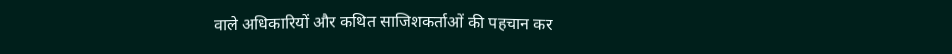वाले अधिकारियों और कथित साजिशकर्ताओं की पहचान कर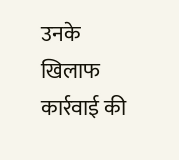उनके खिलाफ कार्रवाई की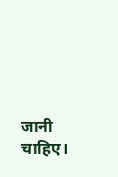जानी चाहिए।